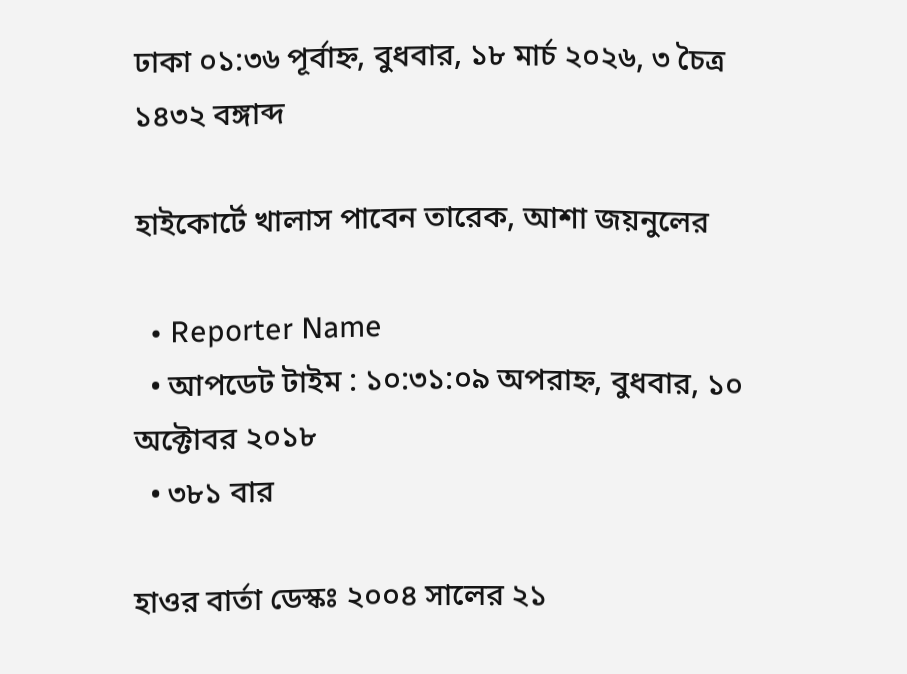ঢাকা ০১:৩৬ পূর্বাহ্ন, বুধবার, ১৮ মার্চ ২০২৬, ৩ চৈত্র ১৪৩২ বঙ্গাব্দ

হাইকোর্টে খালাস পাবেন তারেক, আশা জয়নুলের

  • Reporter Name
  • আপডেট টাইম : ১০:৩১:০৯ অপরাহ্ন, বুধবার, ১০ অক্টোবর ২০১৮
  • ৩৮১ বার

হাওর বার্তা ডেস্কঃ ২০০৪ সালের ২১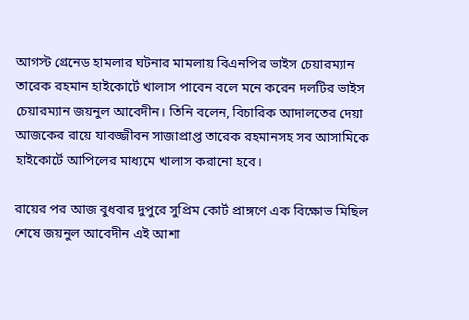আগস্ট গ্রেনেড হামলার ঘটনার মামলায় বিএনপির ভাইস চেয়ারম্যান তারেক রহমান হাইকোর্টে খালাস পাবেন বলে মনে করেন দলটির ভাইস চেয়ারম্যান জয়নুল আবেদীন। তিনি বলেন, বিচারিক আদালতের দেয়া আজকের রায়ে যাবজ্জীবন সাজাপ্রাপ্ত তারেক রহমানসহ সব আসামিকে হাইকোর্টে আপিলের মাধ্যমে খালাস করানো হবে।

রায়ের পর আজ বুধবার দুপুরে সুপ্রিম কোর্ট প্রাঙ্গণে এক বিক্ষোভ মিছিল শেষে জয়নুল আবেদীন এই আশা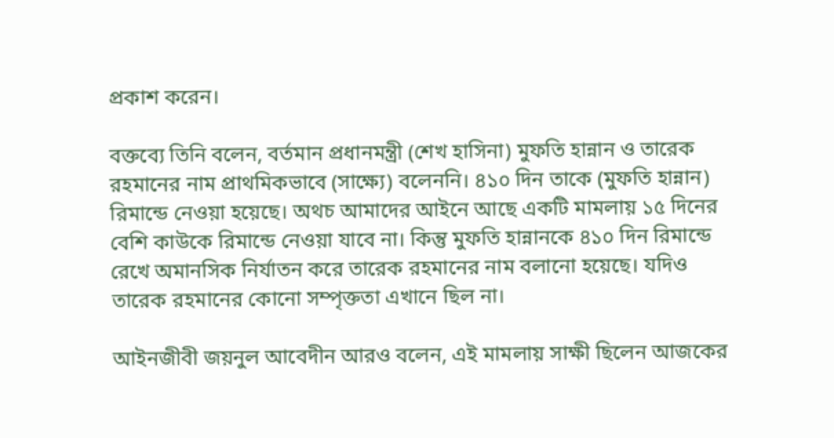প্রকাশ করেন।

বক্তব্যে তিনি বলেন, বর্তমান প্রধানমন্ত্রী (শেখ হাসিনা) মুফতি হান্নান ও তারেক রহমানের নাম প্রাথমিকভাবে (সাক্ষ্যে) বলেননি। ৪১০ দিন তাকে (মুফতি হান্নান) রিমান্ডে নেওয়া হয়েছে। অথচ আমাদের আইনে আছে একটি মামলায় ১৫ দিনের বেশি কাউকে রিমান্ডে নেওয়া যাবে না। কিন্তু মুফতি হান্নানকে ৪১০ দিন রিমান্ডে রেখে অমানসিক নির্যাতন করে তারেক রহমানের নাম বলানো হয়েছে। যদিও তারেক রহমানের কোনো সম্পৃক্ততা এখানে ছিল না।

আইনজীবী জয়নুল আবেদীন আরও বলেন, এই মামলায় সাক্ষী ছিলেন আজকের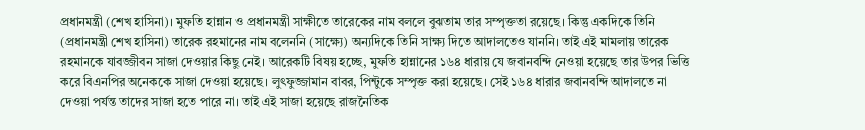প্রধানমন্ত্রী (শেখ হাসিনা)। মুফতি হান্নান ও প্রধানমন্ত্রী সাক্ষীতে তারেকের নাম বললে বুঝতাম তার সম্পৃক্ততা রয়েছে। কিন্তু একদিকে তিনি (প্রধানমন্ত্রী শেখ হাসিনা) তারেক রহমানের নাম বলেননি (সাক্ষ্যে) অন্যদিকে তিনি সাক্ষ্য দিতে আদালতেও যাননি। তাই এই মামলায় তারেক রহমানকে যাবজ্জীবন সাজা দেওয়ার কিছু নেই। আরেকটি বিষয় হচ্ছে, মুফতি হান্নানের ১৬৪ ধারায় যে জবানবন্দি নেওয়া হয়েছে তার উপর ভিত্তি করে বিএনপির অনেককে সাজা দেওয়া হয়েছে। লুৎফুজ্জামান বাবর, পিন্টুকে সম্পৃক্ত করা হয়েছে। সেই ১৬৪ ধারার জবানবন্দি আদালতে না দেওয়া পর্যন্ত তাদের সাজা হতে পারে না। তাই এই সাজা হয়েছে রাজনৈতিক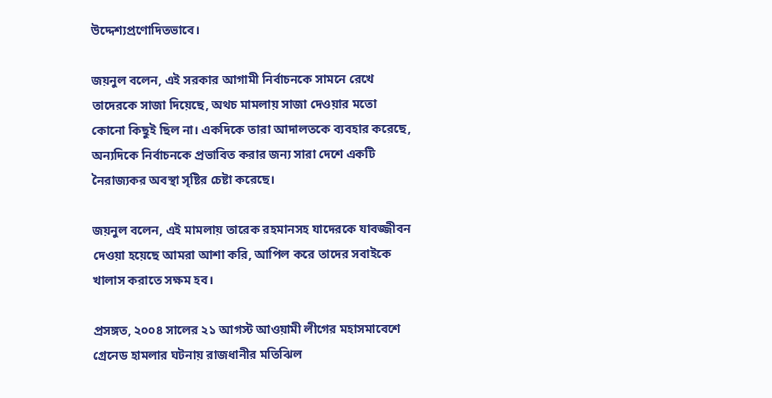উদ্দেশ্যপ্রণোদিতভাবে।

জয়নুল বলেন, এই সরকার আগামী নির্বাচনকে সামনে রেখে তাদেরকে সাজা দিয়েছে, অথচ মামলায় সাজা দেওয়ার মতো কোনো কিছুই ছিল না। একদিকে তারা আদালতকে ব্যবহার করেছে, অন্যদিকে নির্বাচনকে প্রভাবিত করার জন্য সারা দেশে একটি নৈরাজ্যকর অবস্থা সৃষ্টির চেষ্টা করেছে।

জয়নুল বলেন, এই মামলায় তারেক রহমানসহ যাদেরকে যাবজ্জীবন দেওয়া হয়েছে আমরা আশা করি, আপিল করে তাদের সবাইকে খালাস করাতে সক্ষম হব।

প্রসঙ্গত, ২০০৪ সালের ২১ আগস্ট আওয়ামী লীগের মহাসমাবেশে গ্রেনেড হামলার ঘটনায় রাজধানীর মতিঝিল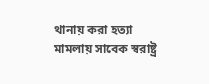থানায় করা হত্যা মামলায় সাবেক স্বরাষ্ট্র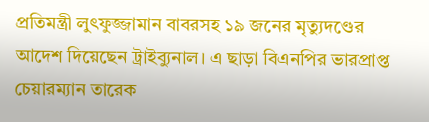প্রতিমন্ত্রী লুৎফুজ্জামান বাবরসহ ১৯ জনের মৃত্যুদণ্ডের আদেশ দিয়েছেন ট্রাইব্যুনাল। এ ছাড়া বিএনপির ভারপ্রাপ্ত চেয়ারম্যান তারেক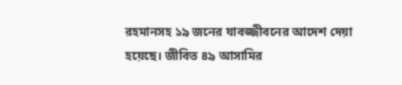রহমানসহ ১৯ জনের যাবজ্জীবনের আদেশ দেয়া হয়েছে। জীবিত ৪৯ আসামির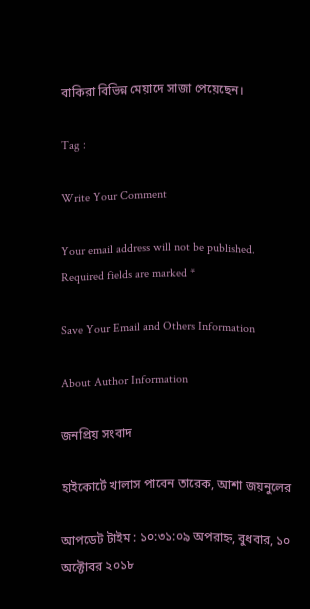বাকিরা বিভিন্ন মেয়াদে সাজা পেয়েছেন।

Tag :

Write Your Comment

Your email address will not be published. Required fields are marked *

Save Your Email and Others Information

About Author Information

জনপ্রিয় সংবাদ

হাইকোর্টে খালাস পাবেন তারেক, আশা জয়নুলের

আপডেট টাইম : ১০:৩১:০৯ অপরাহ্ন, বুধবার, ১০ অক্টোবর ২০১৮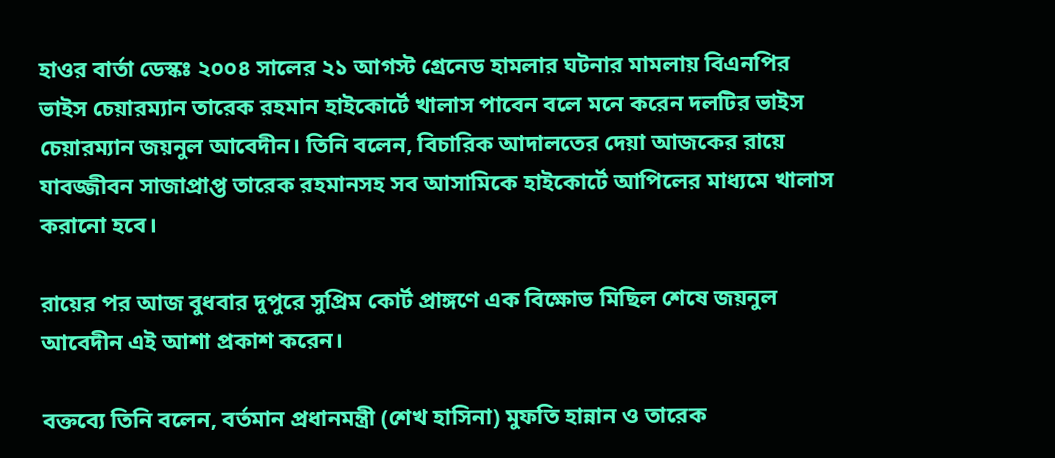হাওর বার্তা ডেস্কঃ ২০০৪ সালের ২১ আগস্ট গ্রেনেড হামলার ঘটনার মামলায় বিএনপির ভাইস চেয়ারম্যান তারেক রহমান হাইকোর্টে খালাস পাবেন বলে মনে করেন দলটির ভাইস চেয়ারম্যান জয়নুল আবেদীন। তিনি বলেন, বিচারিক আদালতের দেয়া আজকের রায়ে যাবজ্জীবন সাজাপ্রাপ্ত তারেক রহমানসহ সব আসামিকে হাইকোর্টে আপিলের মাধ্যমে খালাস করানো হবে।

রায়ের পর আজ বুধবার দুপুরে সুপ্রিম কোর্ট প্রাঙ্গণে এক বিক্ষোভ মিছিল শেষে জয়নুল আবেদীন এই আশা প্রকাশ করেন।

বক্তব্যে তিনি বলেন, বর্তমান প্রধানমন্ত্রী (শেখ হাসিনা) মুফতি হান্নান ও তারেক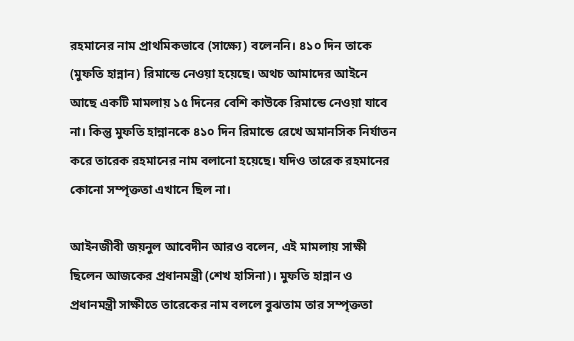রহমানের নাম প্রাথমিকভাবে (সাক্ষ্যে) বলেননি। ৪১০ দিন তাকে (মুফতি হান্নান) রিমান্ডে নেওয়া হয়েছে। অথচ আমাদের আইনে আছে একটি মামলায় ১৫ দিনের বেশি কাউকে রিমান্ডে নেওয়া যাবে না। কিন্তু মুফতি হান্নানকে ৪১০ দিন রিমান্ডে রেখে অমানসিক নির্যাতন করে তারেক রহমানের নাম বলানো হয়েছে। যদিও তারেক রহমানের কোনো সম্পৃক্ততা এখানে ছিল না।

আইনজীবী জয়নুল আবেদীন আরও বলেন, এই মামলায় সাক্ষী ছিলেন আজকের প্রধানমন্ত্রী (শেখ হাসিনা)। মুফতি হান্নান ও প্রধানমন্ত্রী সাক্ষীতে তারেকের নাম বললে বুঝতাম তার সম্পৃক্ততা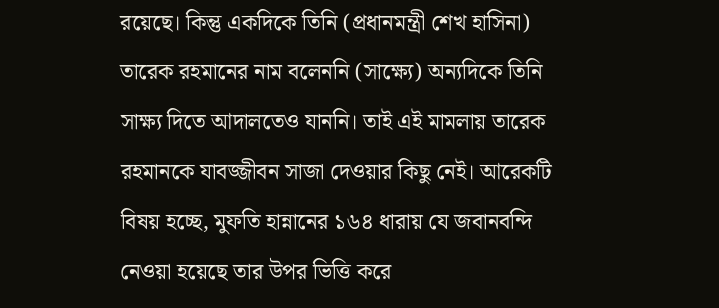রয়েছে। কিন্তু একদিকে তিনি (প্রধানমন্ত্রী শেখ হাসিনা) তারেক রহমানের নাম বলেননি (সাক্ষ্যে) অন্যদিকে তিনি সাক্ষ্য দিতে আদালতেও যাননি। তাই এই মামলায় তারেক রহমানকে যাবজ্জীবন সাজা দেওয়ার কিছু নেই। আরেকটি বিষয় হচ্ছে, মুফতি হান্নানের ১৬৪ ধারায় যে জবানবন্দি নেওয়া হয়েছে তার উপর ভিত্তি করে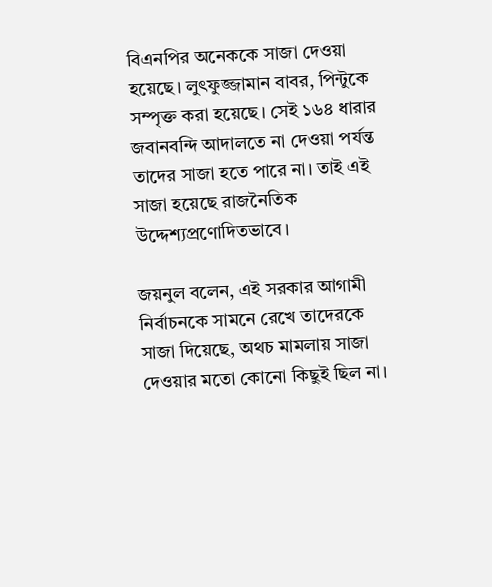বিএনপির অনেককে সাজা দেওয়া হয়েছে। লুৎফুজ্জামান বাবর, পিন্টুকে সম্পৃক্ত করা হয়েছে। সেই ১৬৪ ধারার জবানবন্দি আদালতে না দেওয়া পর্যন্ত তাদের সাজা হতে পারে না। তাই এই সাজা হয়েছে রাজনৈতিক উদ্দেশ্যপ্রণোদিতভাবে।

জয়নুল বলেন, এই সরকার আগামী নির্বাচনকে সামনে রেখে তাদেরকে সাজা দিয়েছে, অথচ মামলায় সাজা দেওয়ার মতো কোনো কিছুই ছিল না।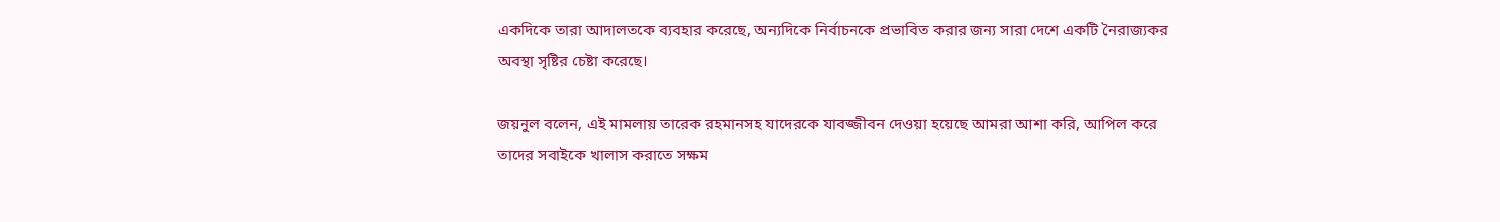একদিকে তারা আদালতকে ব্যবহার করেছে, অন্যদিকে নির্বাচনকে প্রভাবিত করার জন্য সারা দেশে একটি নৈরাজ্যকর অবস্থা সৃষ্টির চেষ্টা করেছে।

জয়নুল বলেন, এই মামলায় তারেক রহমানসহ যাদেরকে যাবজ্জীবন দেওয়া হয়েছে আমরা আশা করি, আপিল করে তাদের সবাইকে খালাস করাতে সক্ষম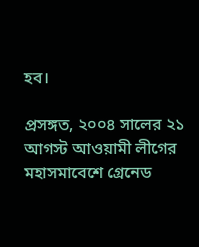হব।

প্রসঙ্গত, ২০০৪ সালের ২১ আগস্ট আওয়ামী লীগের মহাসমাবেশে গ্রেনেড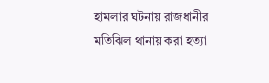হামলার ঘটনায় রাজধানীর মতিঝিল থানায় করা হত্যা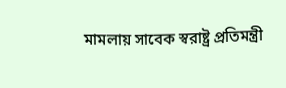মামলায় সাবেক স্বরাষ্ট্র প্রতিমন্ত্রী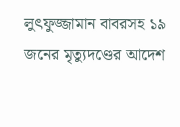লুৎফুজ্জামান বাবরসহ ১৯ জনের মৃত্যুদণ্ডের আদেশ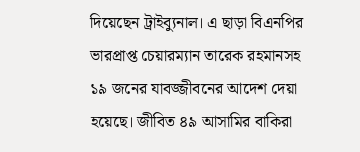দিয়েছেন ট্রাইব্যুনাল। এ ছাড়া বিএনপির ভারপ্রাপ্ত চেয়ারম্যান তারেক রহমানসহ ১৯ জনের যাবজ্জীবনের আদেশ দেয়া হয়েছে। জীবিত ৪৯ আসামির বাকিরা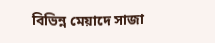বিভিন্ন মেয়াদে সাজা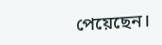পেয়েছেন।